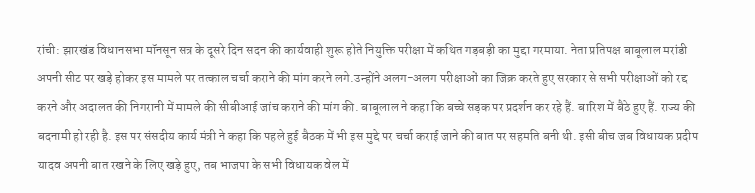रांची: झारखंड विधानसभा मॉनसून सत्र के दूसरे दिन सदन की कार्यवाही शुरू होते नियुक्ति परीक्षा में कथित गड़बड़ी का मुद्दा गरमाया. नेता प्रतिपक्ष बाबूलाल मरांडी अपनी सीट पर खड़े होकर इस मामले पर तत्काल चर्चा कराने की मांग करने लगे.उन्होंने अलग-अलग परीक्षाओं का जिक्र करते हुए सरकार से सभी परीक्षाओं को रद्द करने और अदालत की निगरानी में मामले की सीबीआई जांच कराने की मांग की. बाबूलाल ने कहा कि बच्चे सड़क पर प्रदर्शन कर रहे हैं. बारिश में बैठे हुए हैं. राज्य की बदनामी हो रही है. इस पर संसदीय कार्य मंत्री ने कहा कि पहले हुई बैठक में भी इस मुद्दे पर चर्चा कराई जाने की बात पर सहमति बनी थी. इसी बीच जब विधायक प्रदीप यादव अपनी बात रखने के लिए खड़े हुए, तब भाजपा के सभी विधायक वेल में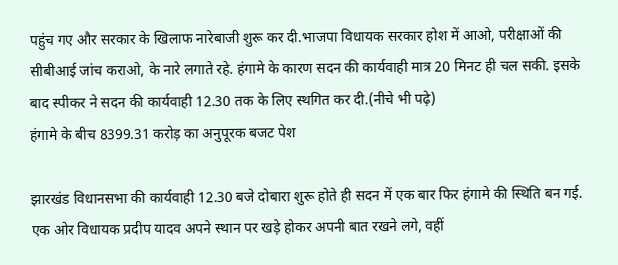पहुंच गए और सरकार के खिलाफ नारेबाजी शुरू कर दी.भाजपा विधायक सरकार होश में आओ, परीक्षाओं की सीबीआई जांच कराओ, के नारे लगाते रहे. हंगामे के कारण सदन की कार्यवाही मात्र 20 मिनट ही चल सकी. इसके बाद स्पीकर ने सदन की कार्यवाही 12.30 तक के लिए स्थगित कर दी.(नीचे भी पढ़े)
हंगामे के बीच 8399.31 करोड़ का अनुपूरक बजट पेश

झारखंड विधानसभा की कार्यवाही 12.30 बजे दोबारा शुरू होते ही सदन में एक बार फिर हंगामे की स्थिति बन गई. एक ओर विधायक प्रदीप यादव अपने स्थान पर खड़े होकर अपनी बात रखने लगे, वहीं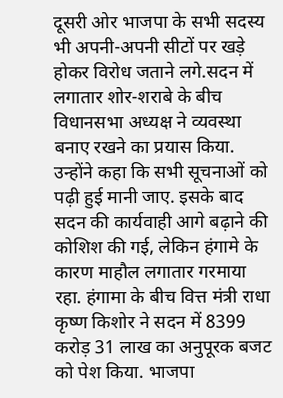दूसरी ओर भाजपा के सभी सदस्य भी अपनी-अपनी सीटों पर खड़े होकर विरोध जताने लगे.सदन में लगातार शोर-शराबे के बीच विधानसभा अध्यक्ष ने व्यवस्था बनाए रखने का प्रयास किया. उन्होंने कहा कि सभी सूचनाओं को पढ़ी हुई मानी जाए. इसके बाद सदन की कार्यवाही आगे बढ़ाने की कोशिश की गई, लेकिन हंगामे के कारण माहौल लगातार गरमाया रहा. हंगामा के बीच वित्त मंत्री राधा कृष्ण किशोर ने सदन में 8399 करोड़ 31 लाख का अनुपूरक बजट को पेश किया. भाजपा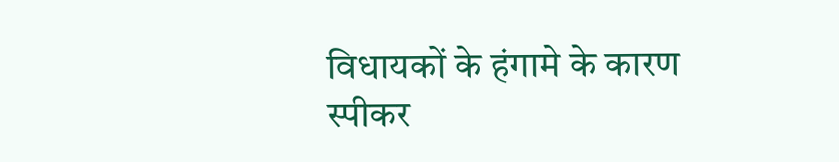विधायकों के हंगामे के कारण स्पीकर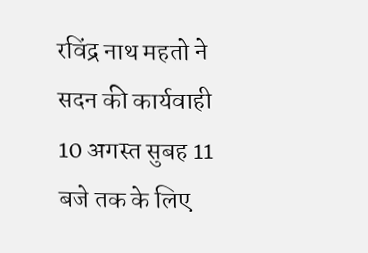रविंद्र नाथ महतो ने सदन की कार्यवाही 10 अगस्त सुबह 11 बजे तक के लिए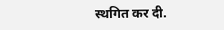स्थगित कर दी.